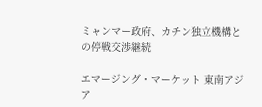ミャンマー政府、カチン独立機構との停戦交渉継続

エマージング・マーケット 東南アジア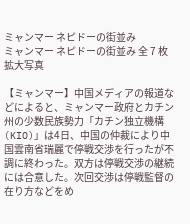ミャンマー ネピドーの街並み
ミャンマー ネピドーの街並み 全 7 枚 拡大写真

【ミャンマー】中国メディアの報道などによると、ミャンマー政府とカチン州の少数民族勢力「カチン独立機構(KIO)」は4日、中国の仲裁により中国雲南省瑞麗で停戦交渉を行ったが不調に終わった。双方は停戦交渉の継続には合意した。次回交渉は停戦監督の在り方などをめ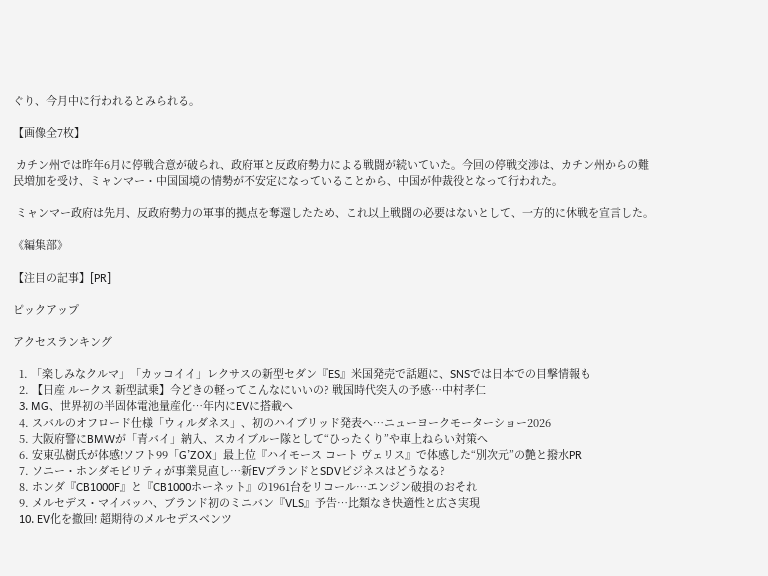ぐり、今月中に行われるとみられる。

【画像全7枚】

 カチン州では昨年6月に停戦合意が破られ、政府軍と反政府勢力による戦闘が続いていた。今回の停戦交渉は、カチン州からの難民増加を受け、ミャンマー・中国国境の情勢が不安定になっていることから、中国が仲裁役となって行われた。

 ミャンマー政府は先月、反政府勢力の軍事的拠点を奪還したため、これ以上戦闘の必要はないとして、一方的に休戦を宣言した。

《編集部》

【注目の記事】[PR]

ピックアップ

アクセスランキング

  1. 「楽しみなクルマ」「カッコイイ」レクサスの新型セダン『ES』米国発売で話題に、SNSでは日本での目撃情報も
  2. 【日産 ルークス 新型試乗】今どきの軽ってこんなにいいの? 戦国時代突入の予感…中村孝仁
  3. MG、世界初の半固体電池量産化…年内にEVに搭載へ
  4. スバルのオフロード仕様「ウィルダネス」、初のハイブリッド発表へ…ニューヨークモーターショー2026
  5. 大阪府警にBMWが「青バイ」納入、スカイブルー隊として“ひったくり”や車上ねらい対策へ
  6. 安東弘樹氏が体感!ソフト99「G’ZOX」最上位『ハイモース コート ヴェリス』で体感した“別次元”の艶と撥水PR
  7. ソニー・ホンダモビリティが事業見直し…新EVブランドとSDVビジネスはどうなる?
  8. ホンダ『CB1000F』と『CB1000ホーネット』の1961台をリコール…エンジン破損のおそれ
  9. メルセデス・マイバッハ、ブランド初のミニバン『VLS』予告…比類なき快適性と広さ実現
  10. EV化を撤回! 超期待のメルセデスベンツ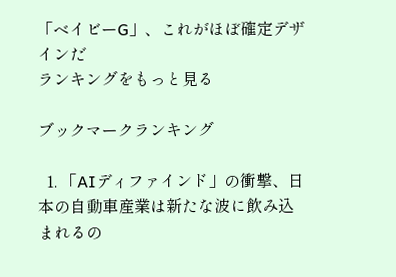「ベイビーG」、これがほぼ確定デザインだ
ランキングをもっと見る

ブックマークランキング

  1. 「AIディファインド」の衝撃、日本の自動車産業は新たな波に飲み込まれるの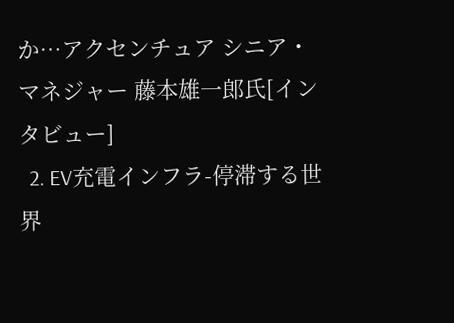か…アクセンチュア シニア・マネジャー 藤本雄一郎氏[インタビュー]
  2. EV充電インフラ-停滞する世界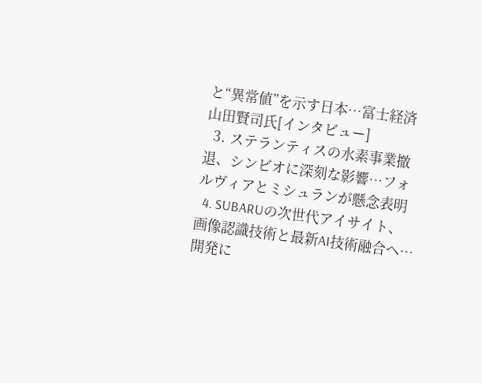と“異常値”を示す日本…富士経済 山田賢司氏[インタビュー]
  3. ステランティスの水素事業撤退、シンビオに深刻な影響…フォルヴィアとミシュランが懸念表明
  4. SUBARUの次世代アイサイト、画像認識技術と最新AI技術融合へ…開発に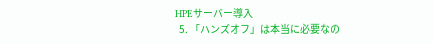HPEサーバー導入
  5. 「ハンズオフ」は本当に必要なの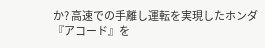か? 高速での手離し運転を実現したホンダ『アコード』を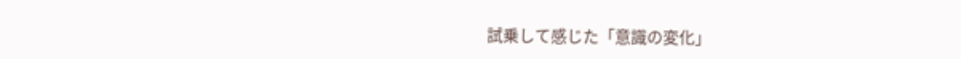試乗して感じた「意識の変化」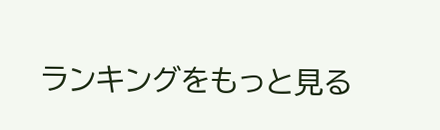ランキングをもっと見る